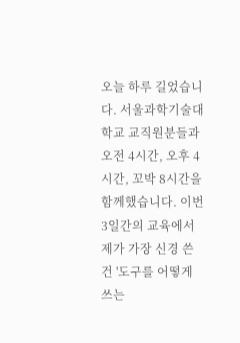오늘 하루 길었습니다. 서울과학기술대학교 교직원분들과 오전 4시간, 오후 4시간, 꼬박 8시간을 함께했습니다. 이번 3일간의 교육에서 제가 가장 신경 쓴 건 '도구를 어떻게 쓰는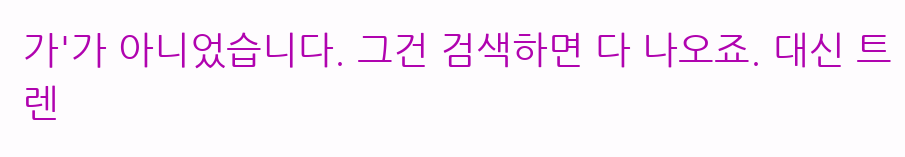가'가 아니었습니다. 그건 검색하면 다 나오죠. 대신 트렌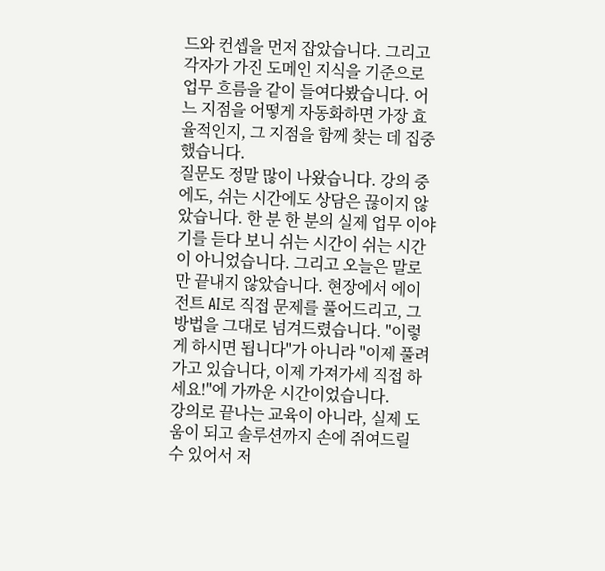드와 컨셉을 먼저 잡았습니다. 그리고 각자가 가진 도메인 지식을 기준으로 업무 흐름을 같이 들여다봤습니다. 어느 지점을 어떻게 자동화하면 가장 효율적인지, 그 지점을 함께 찾는 데 집중했습니다.
질문도 정말 많이 나왔습니다. 강의 중에도, 쉬는 시간에도 상담은 끊이지 않았습니다. 한 분 한 분의 실제 업무 이야기를 듣다 보니 쉬는 시간이 쉬는 시간이 아니었습니다. 그리고 오늘은 말로만 끝내지 않았습니다. 현장에서 에이전트 AI로 직접 문제를 풀어드리고, 그 방법을 그대로 넘겨드렸습니다. "이렇게 하시면 됩니다"가 아니라 "이제 풀려가고 있습니다, 이제 가져가세 직접 하세요!"에 가까운 시간이었습니다.
강의로 끝나는 교육이 아니라, 실제 도움이 되고 솔루션까지 손에 쥐여드릴 수 있어서 저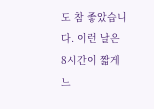도 참 좋았습니다. 이런 날은 8시간이 짧게 느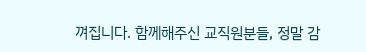껴집니다. 함께해주신 교직원분들, 정말 감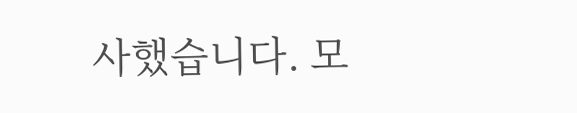사했습니다. 모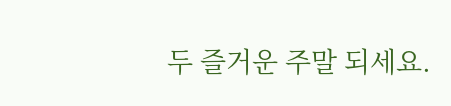두 즐거운 주말 되세요.